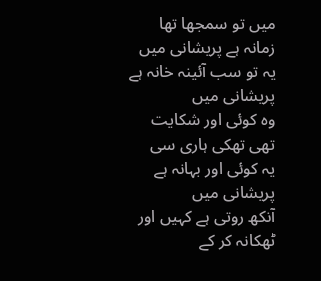میں تو سمجھا تھا زمانہ ہے پریشانی میں
یہ تو سب آئینہ خانہ ہے پریشانی میں
وہ کوئی اور شکایت تھی تھکی ہاری سی
یہ کوئی اور بہانہ ہے پریشانی میں
آنکھ روتی ہے کہیں اور ٹھکانہ کر کے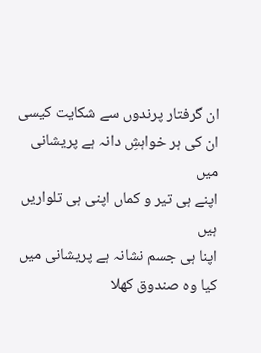ان گرفتار پرندوں سے شکایت کیسی
ان کی ہر خواہشِ دانہ ہے پریشانی میں
اپنے ہی تیر و کماں اپنی ہی تلواریں ہیں
اپنا ہی جسم نشانہ ہے پریشانی میں
کیا وہ صندوق کھلا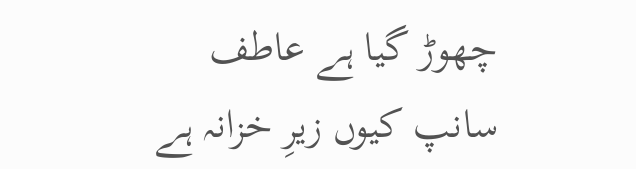چھوڑ گیا ہے عاطف
سانپ کیوں زیرِ خزانہ ہے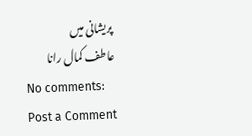پریشانی میں
عاطف کمال رانا
No comments:
Post a Comment